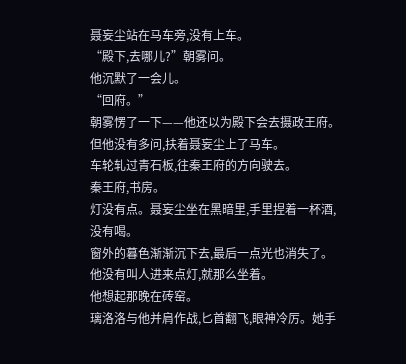聂妄尘站在马车旁,没有上车。
“殿下,去哪儿?”朝雾问。
他沉默了一会儿。
“回府。”
朝雾愣了一下——他还以为殿下会去摄政王府。但他没有多问,扶着聂妄尘上了马车。
车轮轧过青石板,往秦王府的方向驶去。
秦王府,书房。
灯没有点。聂妄尘坐在黑暗里,手里捏着一杯酒,没有喝。
窗外的暮色渐渐沉下去,最后一点光也消失了。他没有叫人进来点灯,就那么坐着。
他想起那晚在砖窑。
璃洛洛与他并肩作战,匕首翻飞,眼神冷厉。她手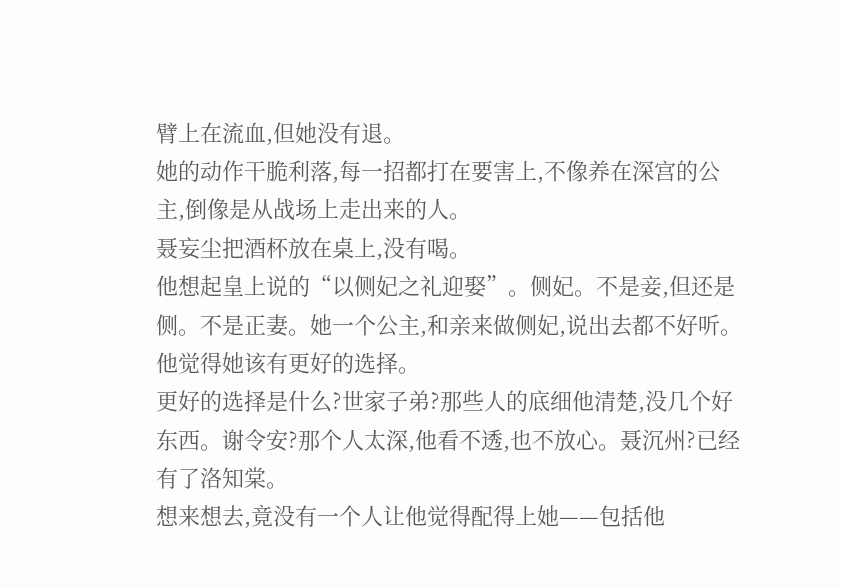臂上在流血,但她没有退。
她的动作干脆利落,每一招都打在要害上,不像养在深宫的公主,倒像是从战场上走出来的人。
聂妄尘把酒杯放在桌上,没有喝。
他想起皇上说的“以侧妃之礼迎娶”。侧妃。不是妾,但还是侧。不是正妻。她一个公主,和亲来做侧妃,说出去都不好听。
他觉得她该有更好的选择。
更好的选择是什么?世家子弟?那些人的底细他清楚,没几个好东西。谢令安?那个人太深,他看不透,也不放心。聂沉州?已经有了洛知棠。
想来想去,竟没有一个人让他觉得配得上她——包括他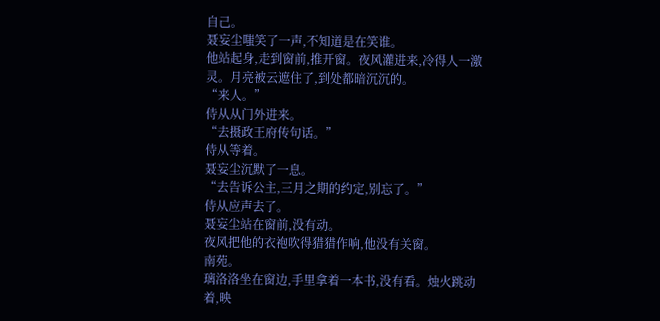自己。
聂妄尘嗤笑了一声,不知道是在笑谁。
他站起身,走到窗前,推开窗。夜风灌进来,冷得人一激灵。月亮被云遮住了,到处都暗沉沉的。
“来人。”
侍从从门外进来。
“去摄政王府传句话。”
侍从等着。
聂妄尘沉默了一息。
“去告诉公主,三月之期的约定,别忘了。”
侍从应声去了。
聂妄尘站在窗前,没有动。
夜风把他的衣袍吹得猎猎作响,他没有关窗。
南苑。
璃洛洛坐在窗边,手里拿着一本书,没有看。烛火跳动着,映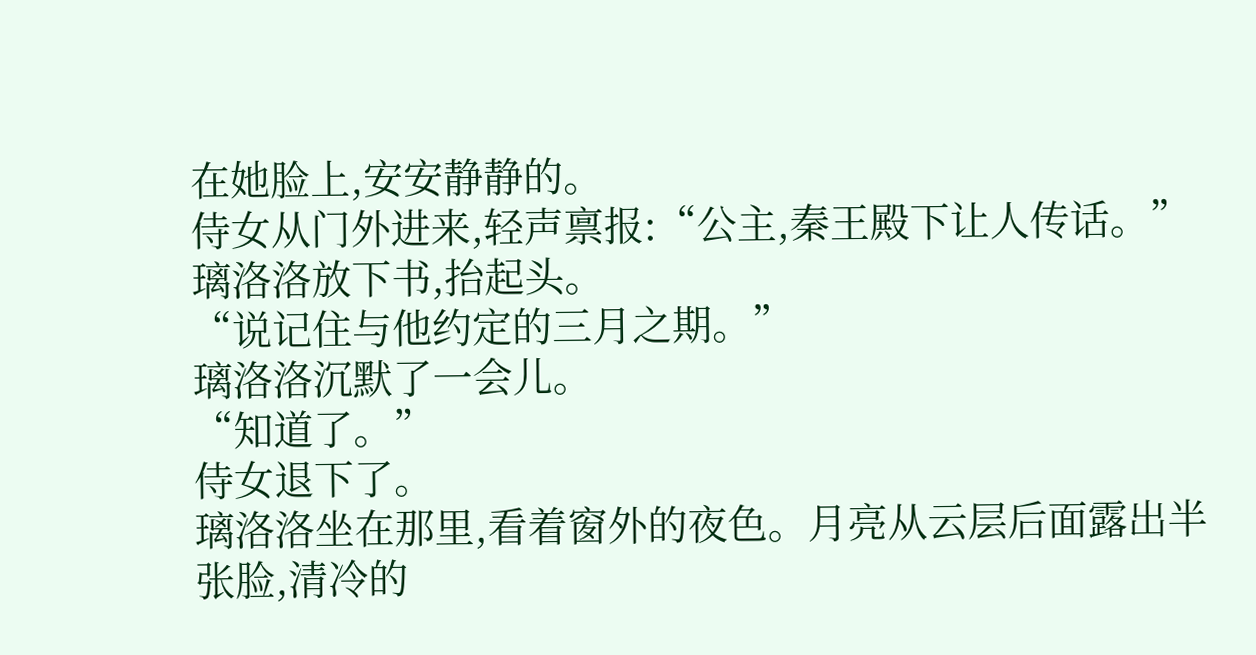在她脸上,安安静静的。
侍女从门外进来,轻声禀报:“公主,秦王殿下让人传话。”
璃洛洛放下书,抬起头。
“说记住与他约定的三月之期。”
璃洛洛沉默了一会儿。
“知道了。”
侍女退下了。
璃洛洛坐在那里,看着窗外的夜色。月亮从云层后面露出半张脸,清冷的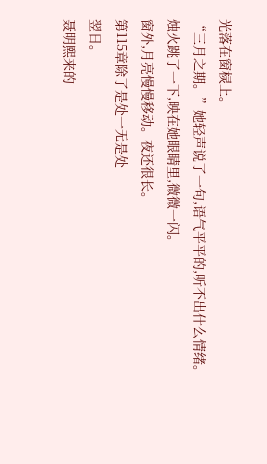光落在窗棂上。
“三月之期。”她轻声说了一句,语气平平的,听不出什么情绪。
烛火跳了一下,映在她眼睛里,微微一闪。
窗外,月亮慢慢移动。夜还很长。
第115章除了是处一无是处
翌日。
聂明熙来的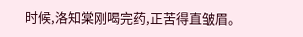时候,洛知棠刚喝完药,正苦得直皱眉。